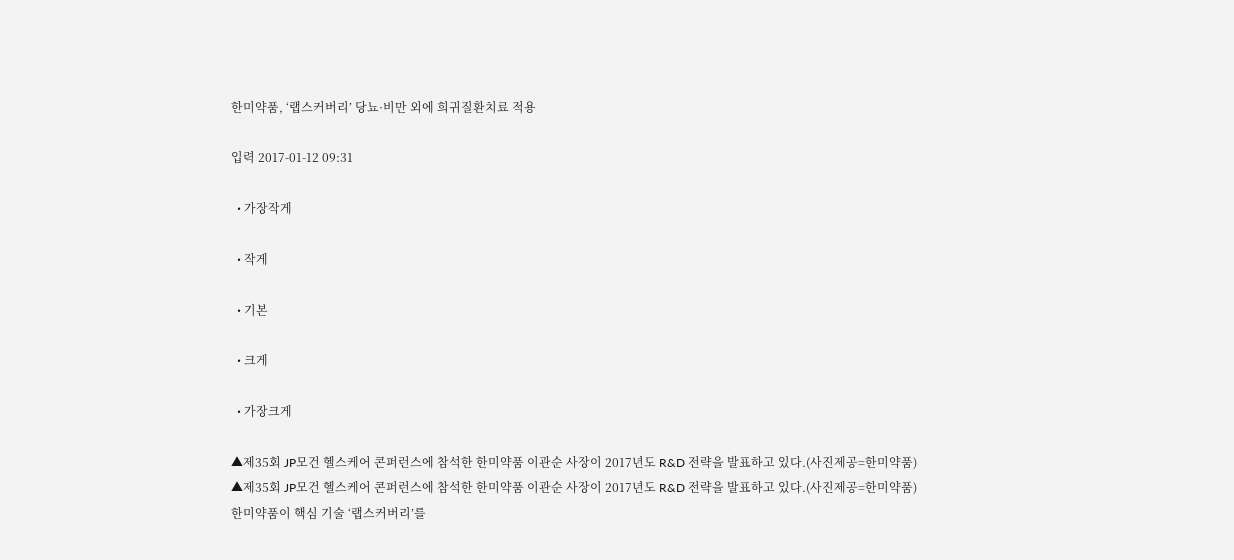한미약품, ‘랩스커버리’ 당뇨·비만 외에 희귀질환치료 적용

입력 2017-01-12 09:31

  • 가장작게

  • 작게

  • 기본

  • 크게

  • 가장크게

▲제35회 JP모건 헬스케어 콘퍼런스에 참석한 한미약품 이관순 사장이 2017년도 R&D 전략을 발표하고 있다.(사진제공=한미약품)
▲제35회 JP모건 헬스케어 콘퍼런스에 참석한 한미약품 이관순 사장이 2017년도 R&D 전략을 발표하고 있다.(사진제공=한미약품)
한미약품이 핵심 기술 ‘랩스커버리’를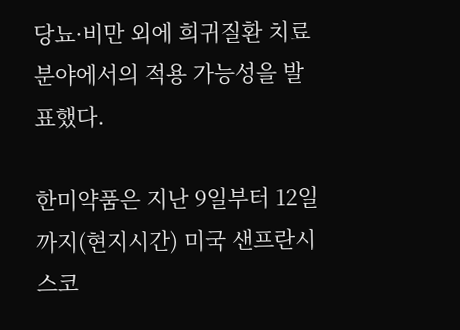당뇨·비만 외에 희귀질환 치료 분야에서의 적용 가능성을 발표했다.

한미약품은 지난 9일부터 12일까지(현지시간) 미국 샌프란시스코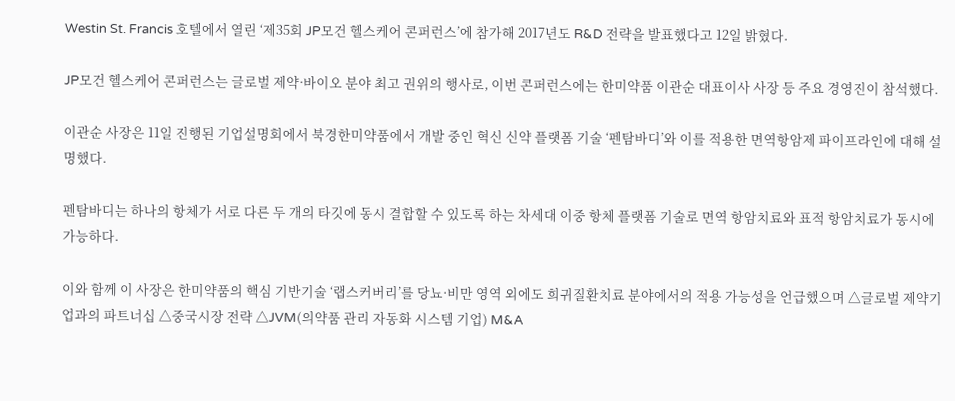Westin St. Francis 호텔에서 열린 ‘제35회 JP모건 헬스케어 콘퍼런스’에 참가해 2017년도 R&D 전략을 발표했다고 12일 밝혔다.

JP모건 헬스케어 콘퍼런스는 글로벌 제약·바이오 분야 최고 권위의 행사로, 이번 콘퍼런스에는 한미약품 이관순 대표이사 사장 등 주요 경영진이 참석했다.

이관순 사장은 11일 진행된 기업설명회에서 북경한미약품에서 개발 중인 혁신 신약 플랫폼 기술 ‘펜탐바디’와 이를 적용한 면역항암제 파이프라인에 대해 설명했다.

펜탐바디는 하나의 항체가 서로 다른 두 개의 타깃에 동시 결합할 수 있도록 하는 차세대 이중 항체 플랫폼 기술로 면역 항암치료와 표적 항암치료가 동시에 가능하다.

이와 함께 이 사장은 한미약품의 핵심 기반기술 ‘랩스커버리’를 당뇨·비만 영역 외에도 희귀질환치료 분야에서의 적용 가능성을 언급했으며 △글로벌 제약기업과의 파트너십 △중국시장 전략 △JVM(의약품 관리 자동화 시스템 기업) M&A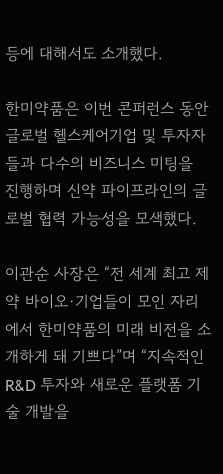등에 대해서도 소개했다.

한미약품은 이번 콘퍼런스 동안 글로벌 헬스케어기업 및 투자자들과 다수의 비즈니스 미팅을 진행하며 신약 파이프라인의 글로벌 협력 가능성을 모색했다.

이관순 사장은 “전 세계 최고 제약 바이오·기업들이 모인 자리에서 한미약품의 미래 비전을 소개하게 돼 기쁘다”며 “지속적인 R&D 투자와 새로운 플랫폼 기술 개발을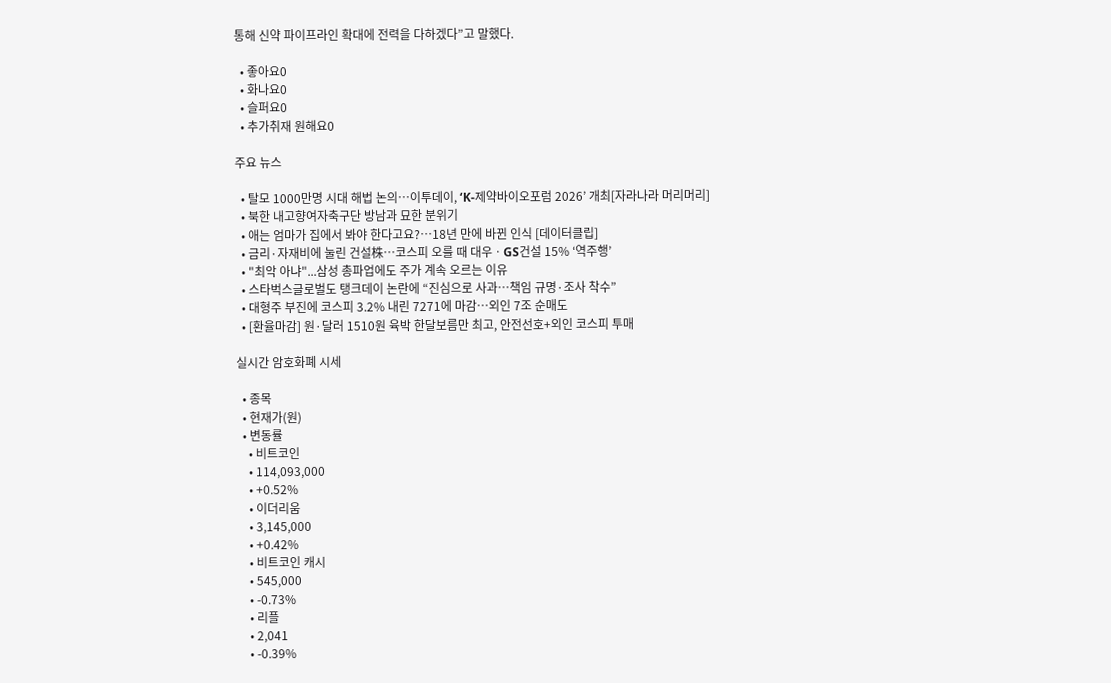통해 신약 파이프라인 확대에 전력을 다하겠다”고 말했다.

  • 좋아요0
  • 화나요0
  • 슬퍼요0
  • 추가취재 원해요0

주요 뉴스

  • 탈모 1000만명 시대 해법 논의…이투데이, ‘K-제약바이오포럼 2026’ 개최[자라나라 머리머리]
  • 북한 내고향여자축구단 방남과 묘한 분위기
  • 애는 엄마가 집에서 봐야 한다고요?…18년 만에 바뀐 인식 [데이터클립]
  • 금리·자재비에 눌린 건설株…코스피 오를 때 대우ㆍGS건설 15% ‘역주행’
  • "최악 아냐"...삼성 총파업에도 주가 계속 오르는 이유
  • 스타벅스글로벌도 탱크데이 논란에 “진심으로 사과…책임 규명·조사 착수”
  • 대형주 부진에 코스피 3.2% 내린 7271에 마감⋯외인 7조 순매도
  • [환율마감] 원·달러 1510원 육박 한달보름만 최고, 안전선호+외인 코스피 투매

실시간 암호화폐 시세

  • 종목
  • 현재가(원)
  • 변동률
    • 비트코인
    • 114,093,000
    • +0.52%
    • 이더리움
    • 3,145,000
    • +0.42%
    • 비트코인 캐시
    • 545,000
    • -0.73%
    • 리플
    • 2,041
    • -0.39%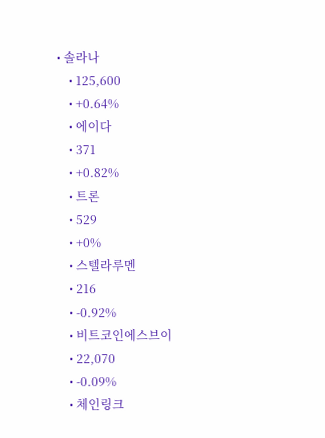• 솔라나
    • 125,600
    • +0.64%
    • 에이다
    • 371
    • +0.82%
    • 트론
    • 529
    • +0%
    • 스텔라루멘
    • 216
    • -0.92%
    • 비트코인에스브이
    • 22,070
    • -0.09%
    • 체인링크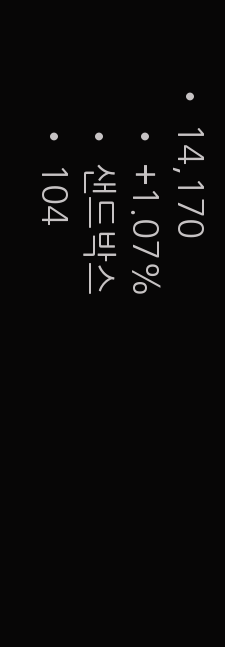• 14,170
    • +1.07%
    • 샌드박스
    • 104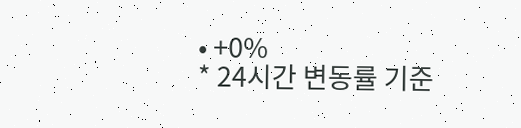• +0%
* 24시간 변동률 기준